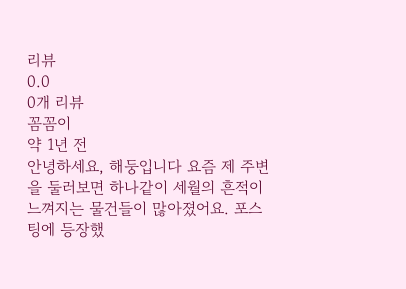리뷰
0.0
0개 리뷰
꼼꼼이
약 1년 전
안녕하세요, 해둥입니다 요즘 제 주변을 둘러보면 하나같이 세월의 흔적이 느껴지는 물건들이 많아졌어요. 포스팅에 등장했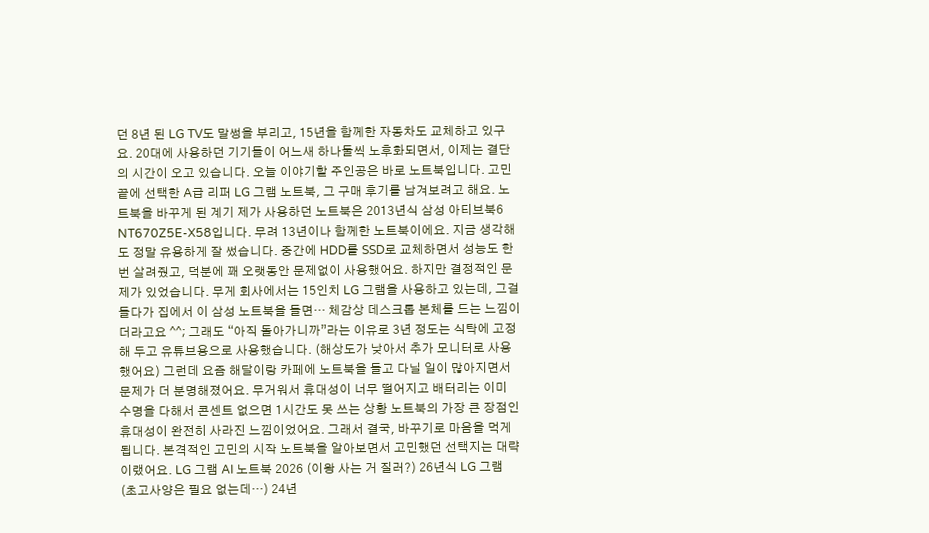던 8년 된 LG TV도 말썽을 부리고, 15년을 함께한 자동차도 교체하고 있구요. 20대에 사용하던 기기들이 어느새 하나둘씩 노후화되면서, 이제는 결단의 시간이 오고 있습니다. 오늘 이야기할 주인공은 바로 노트북입니다. 고민 끝에 선택한 A급 리퍼 LG 그램 노트북, 그 구매 후기를 남겨보려고 해요. 노트북을 바꾸게 된 계기 제가 사용하던 노트북은 2013년식 삼성 아티브북6 NT670Z5E-X58입니다. 무려 13년이나 함께한 노트북이에요. 지금 생각해도 정말 유용하게 잘 썼습니다. 중간에 HDD를 SSD로 교체하면서 성능도 한 번 살려줬고, 덕분에 꽤 오랫동안 문제없이 사용했어요. 하지만 결정적인 문제가 있었습니다. 무게 회사에서는 15인치 LG 그램을 사용하고 있는데, 그걸 들다가 집에서 이 삼성 노트북을 들면… 체감상 데스크톱 본체를 드는 느낌이더라고요 ^^; 그래도 “아직 돌아가니까”라는 이유로 3년 정도는 식탁에 고정해 두고 유튜브용으로 사용했습니다. (해상도가 낮아서 추가 모니터로 사용했어요) 그런데 요즘 해달이랑 카페에 노트북을 들고 다닐 일이 많아지면서 문제가 더 분명해졌어요. 무거워서 휴대성이 너무 떨어지고 배터리는 이미 수명을 다해서 콘센트 없으면 1시간도 못 쓰는 상황 노트북의 가장 큰 장점인 휴대성이 완전히 사라진 느낌이었어요. 그래서 결국, 바꾸기로 마음을 먹게 됩니다. 본격적인 고민의 시작 노트북을 알아보면서 고민했던 선택지는 대략 이랬어요. LG 그램 AI 노트북 2026 (이왕 사는 거 질러?) 26년식 LG 그램 (초고사양은 필요 없는데…) 24년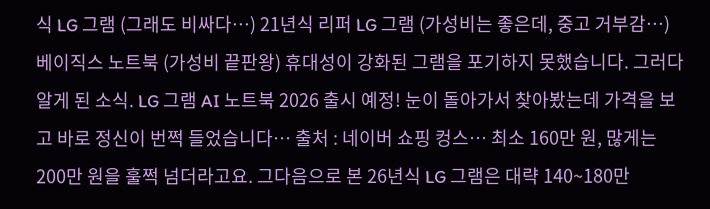식 LG 그램 (그래도 비싸다…) 21년식 리퍼 LG 그램 (가성비는 좋은데, 중고 거부감…) 베이직스 노트북 (가성비 끝판왕) 휴대성이 강화된 그램을 포기하지 못했습니다. 그러다 알게 된 소식. LG 그램 AI 노트북 2026 출시 예정! 눈이 돌아가서 찾아봤는데 가격을 보고 바로 정신이 번쩍 들었습니다… 출처 : 네이버 쇼핑 컹스… 최소 160만 원, 많게는 200만 원을 훌쩍 넘더라고요. 그다음으로 본 26년식 LG 그램은 대략 140~180만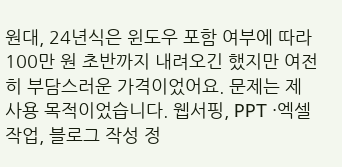원대, 24년식은 윈도우 포함 여부에 따라 100만 원 초반까지 내려오긴 했지만 여전히 부담스러운 가격이었어요. 문제는 제 사용 목적이었습니다. 웹서핑, PPT ·엑셀 작업, 블로그 작성 정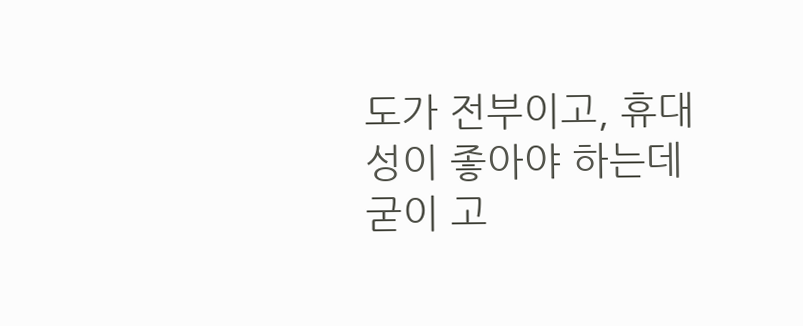도가 전부이고, 휴대성이 좋아야 하는데 굳이 고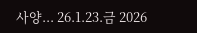사양... 26.1.23.금 2026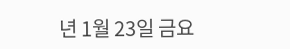년 1월 23일 금요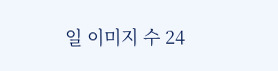일 이미지 수 24